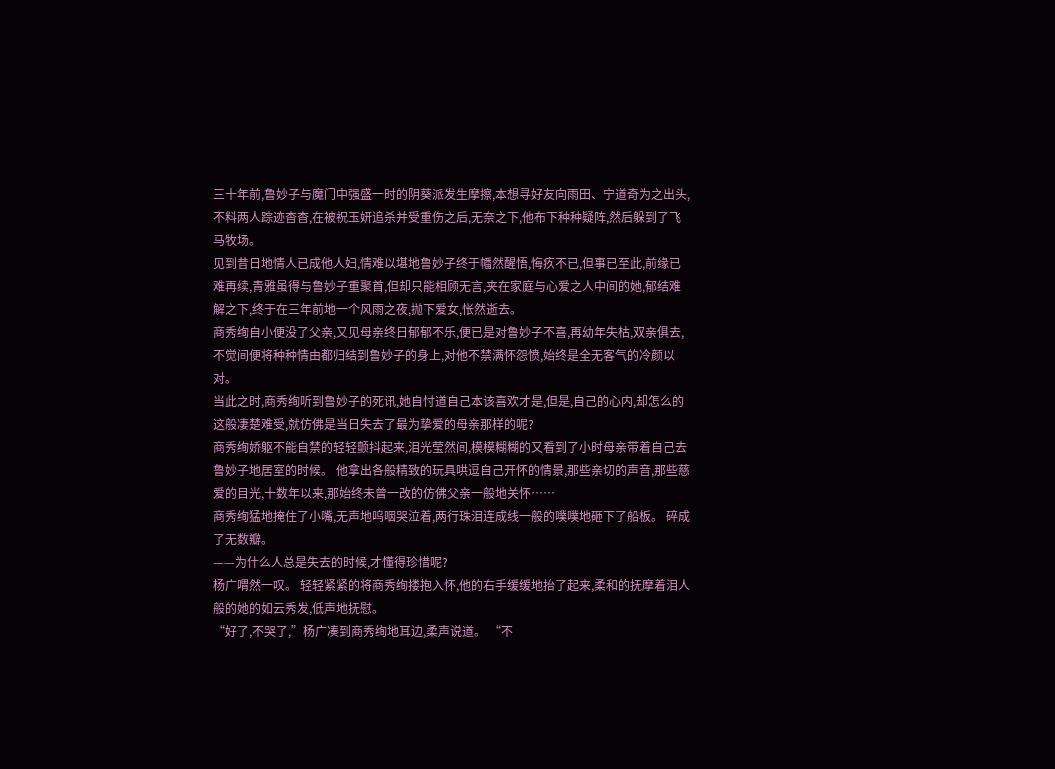三十年前,鲁妙子与魔门中强盛一时的阴葵派发生摩擦,本想寻好友向雨田、宁道奇为之出头,不料两人踪迹杳杳,在被祝玉妍追杀并受重伤之后,无奈之下,他布下种种疑阵,然后躲到了飞马牧场。
见到昔日地情人已成他人妇,情难以堪地鲁妙子终于幡然醒悟,悔疚不已,但事已至此,前缘已难再续,青雅虽得与鲁妙子重聚首,但却只能相顾无言,夹在家庭与心爱之人中间的她,郁结难解之下,终于在三年前地一个风雨之夜,抛下爱女,怅然逝去。
商秀绚自小便没了父亲,又见母亲终日郁郁不乐,便已是对鲁妙子不喜,再幼年失枯,双亲俱去,不觉间便将种种情由都归结到鲁妙子的身上,对他不禁满怀怨愤,始终是全无客气的冷颜以对。
当此之时,商秀绚听到鲁妙子的死讯,她自忖道自己本该喜欢才是,但是,自己的心内,却怎么的这般凄楚难受,就仿佛是当日失去了最为挚爱的母亲那样的呢?
商秀绚娇躯不能自禁的轻轻颤抖起来,泪光莹然间,模模糊糊的又看到了小时母亲带着自己去鲁妙子地居室的时候。 他拿出各般精致的玩具哄逗自己开怀的情景,那些亲切的声音,那些慈爱的目光,十数年以来,那始终未曾一改的仿佛父亲一般地关怀……
商秀绚猛地掩住了小嘴,无声地呜咽哭泣着,两行珠泪连成线一般的噗噗地砸下了船板。 碎成了无数瓣。
——为什么人总是失去的时候,才懂得珍惜呢?
杨广喟然一叹。 轻轻紧紧的将商秀绚搂抱入怀,他的右手缓缓地抬了起来,柔和的抚摩着泪人般的她的如云秀发,低声地抚慰。
“好了,不哭了,”杨广凑到商秀绚地耳边,柔声说道。 “不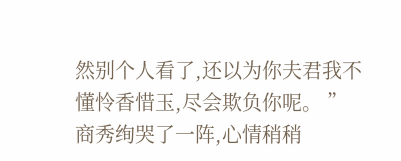然别个人看了,还以为你夫君我不懂怜香惜玉,尽会欺负你呢。 ”
商秀绚哭了一阵,心情稍稍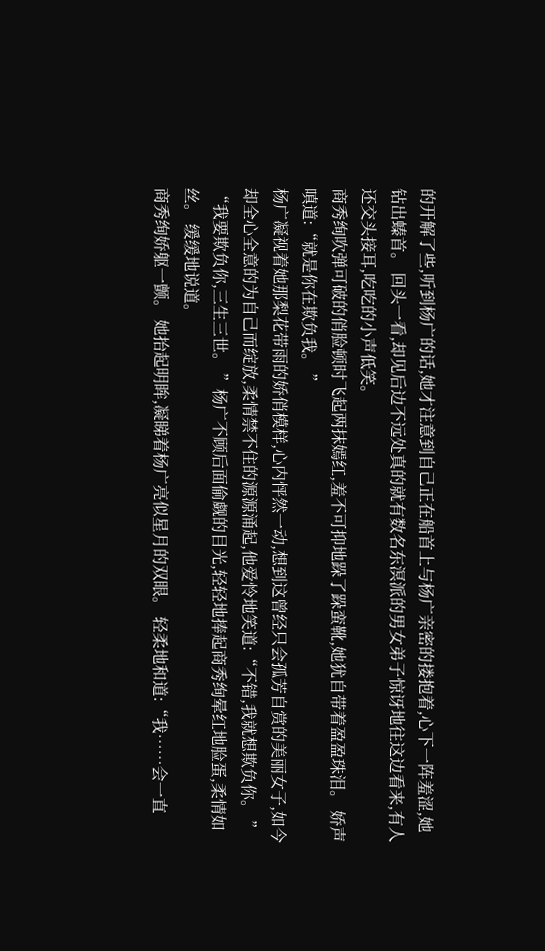的开解了些,听到杨广的话,她才注意到自己正在船首上与杨广亲密的搂抱着,心下一阵羞涩,她钻出螓首。 回头一看,却见后边不远处真的就有数名东溟派的男女弟子惊讶地往这边看来,有人还交头接耳,吃吃的小声低笑。
商秀绚吹弹可破的俏脸顿时飞起两抹嫣红,羞不可抑地跺了跺蛮靴,她犹自带着盈盈珠泪。 娇声嗔道:“就是你在欺负我。 ”
杨广凝视着她那梨花带雨的娇俏模样,心内怦然一动,想到这曾经只会孤芳自赏的美丽女子,如今却全心全意的为自己而绽放,柔情禁不住的源源涌起,他爱怜地笑道:“不错,我就想欺负你。 ”
“我要欺负你,三生三世。 ”杨广不顾后面偷觑的目光,轻轻地捧起商秀绚晕红地脸蛋,柔情如丝。 缓缓地说道。
商秀绚娇躯一颤。 她抬起明眸,凝睇着杨广亮似星月的双眼。 轻柔地和道:“我……会一直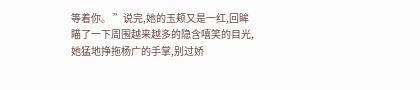等着你。 ”说完,她的玉颊又是一红,回眸瞄了一下周围越来越多的隐含嘻笑的目光,她猛地挣拖杨广的手掌,别过娇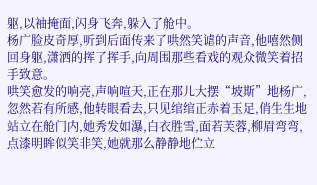躯,以袖掩面,闪身飞奔,躲入了舱中。
杨广脸皮奇厚,听到后面传来了哄然笑谑的声音,他嘻然侧回身躯,潇洒的挥了挥手,向周围那些看戏的观众微笑着招手致意。
哄笑愈发的响亮,声响喧天,正在那儿大摆“坡斯”地杨广,忽然若有所感,他转眼看去,只见绾绾正赤着玉足,俏生生地站立在舱门内,她秀发如瀑,白衣胜雪,面若芙蓉,柳眉弯弯,点漆明眸似笑非笑,她就那么静静地伫立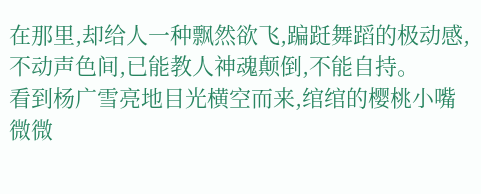在那里,却给人一种飘然欲飞,蹁跹舞蹈的极动感,不动声色间,已能教人神魂颠倒,不能自持。
看到杨广雪亮地目光横空而来,绾绾的樱桃小嘴微微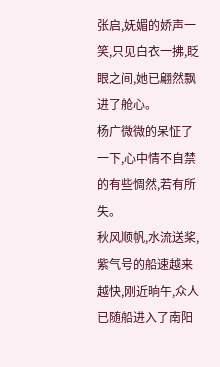张启,妩媚的娇声一笑,只见白衣一拂,眨眼之间,她已翩然飘进了舱心。
杨广微微的呆怔了一下,心中情不自禁的有些惆然,若有所失。
秋风顺帆,水流送桨,紫气号的船速越来越快,刚近晌午,众人已随船进入了南阳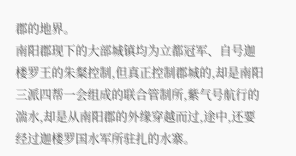郡的地界。
南阳郡现下的大部城镇均为立都冠军、自号迦楼罗王的朱粲控制,但真正控制郡城的,却是南阳三派四帮一会组成的联合管制所,紫气号航行的湍水,却是从南阳郡的外缘穿越而过,途中,还要经过迦楼罗国水军所驻扎的水寨。